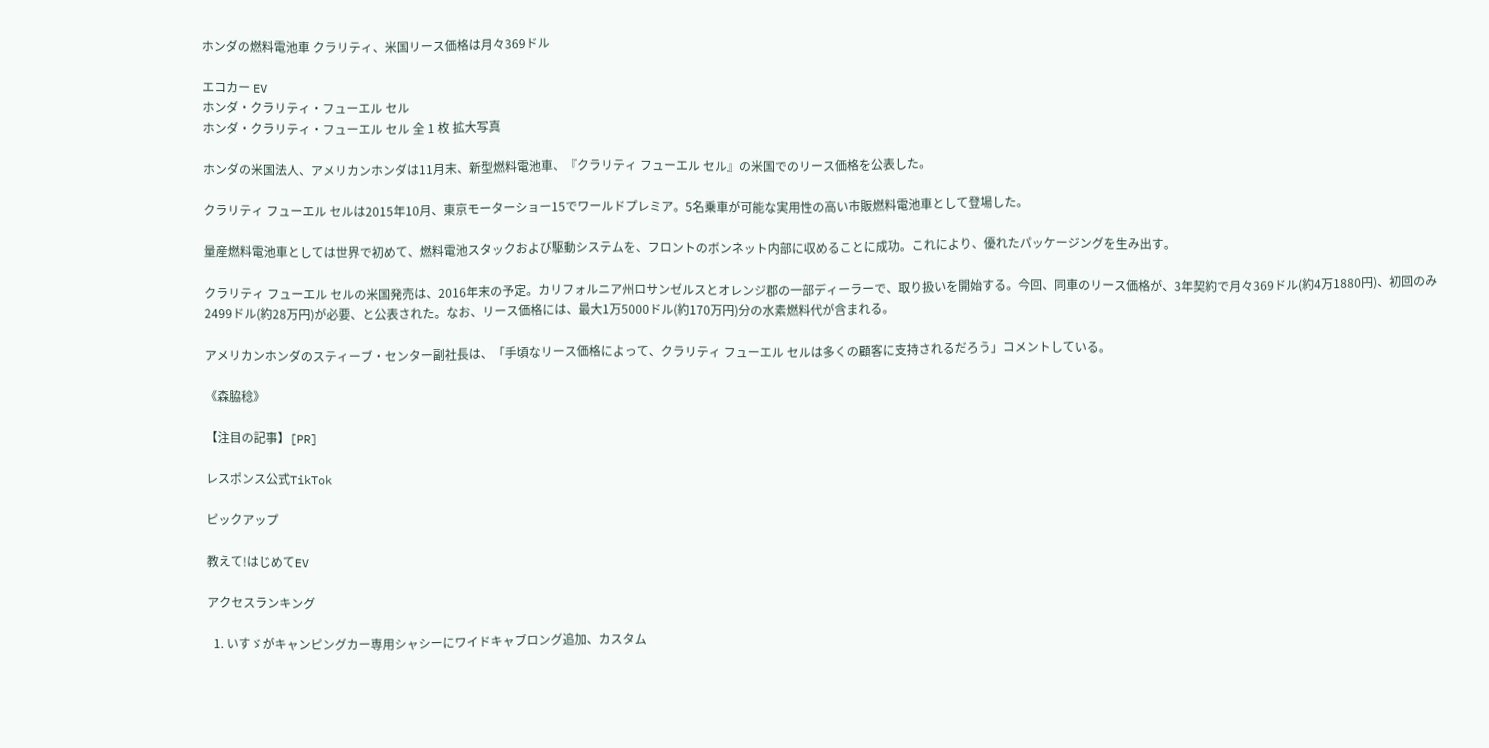ホンダの燃料電池車 クラリティ、米国リース価格は月々369ドル

エコカー EV
ホンダ・クラリティ・フューエル セル
ホンダ・クラリティ・フューエル セル 全 1 枚 拡大写真

ホンダの米国法人、アメリカンホンダは11月末、新型燃料電池車、『クラリティ フューエル セル』の米国でのリース価格を公表した。

クラリティ フューエル セルは2015年10月、東京モーターショー15でワールドプレミア。5名乗車が可能な実用性の高い市販燃料電池車として登場した。

量産燃料電池車としては世界で初めて、燃料電池スタックおよび駆動システムを、フロントのボンネット内部に収めることに成功。これにより、優れたパッケージングを生み出す。

クラリティ フューエル セルの米国発売は、2016年末の予定。カリフォルニア州ロサンゼルスとオレンジ郡の一部ディーラーで、取り扱いを開始する。今回、同車のリース価格が、3年契約で月々369ドル(約4万1880円)、初回のみ2499ドル(約28万円)が必要、と公表された。なお、リース価格には、最大1万5000ドル(約170万円)分の水素燃料代が含まれる。

アメリカンホンダのスティーブ・センター副社長は、「手頃なリース価格によって、クラリティ フューエル セルは多くの顧客に支持されるだろう」コメントしている。

《森脇稔》

【注目の記事】[PR]

レスポンス公式TikTok

ピックアップ

教えて!はじめてEV

アクセスランキング

  1. いすゞがキャンピングカー専用シャシーにワイドキャブロング追加、カスタム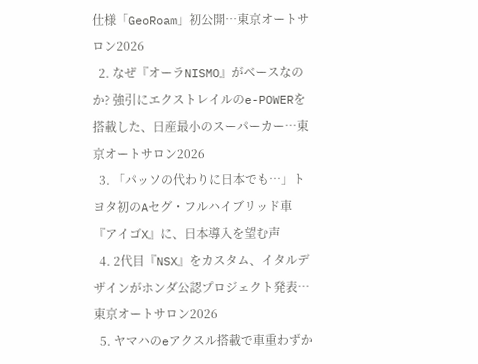仕様「GeoRoam」初公開…東京オートサロン2026
  2. なぜ『オーラNISMO』がベースなのか? 強引にエクストレイルのe-POWERを搭載した、日産最小のスーパーカー…東京オートサロン2026
  3. 「パッソの代わりに日本でも…」トヨタ初のAセグ・フルハイブリッド車『アイゴX』に、日本導入を望む声
  4. 2代目『NSX』をカスタム、イタルデザインがホンダ公認プロジェクト発表…東京オートサロン2026
  5. ヤマハのeアクスル搭載で車重わずか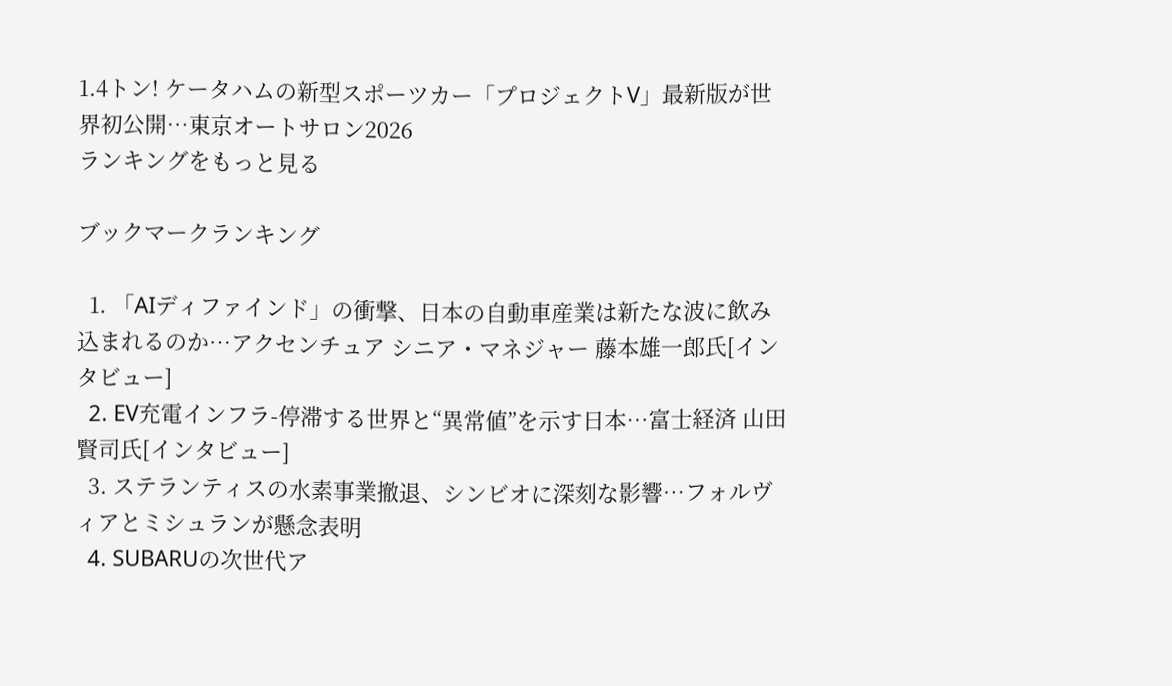1.4トン! ケータハムの新型スポーツカー「プロジェクトV」最新版が世界初公開…東京オートサロン2026
ランキングをもっと見る

ブックマークランキング

  1. 「AIディファインド」の衝撃、日本の自動車産業は新たな波に飲み込まれるのか…アクセンチュア シニア・マネジャー 藤本雄一郎氏[インタビュー]
  2. EV充電インフラ-停滞する世界と“異常値”を示す日本…富士経済 山田賢司氏[インタビュー]
  3. ステランティスの水素事業撤退、シンビオに深刻な影響…フォルヴィアとミシュランが懸念表明
  4. SUBARUの次世代ア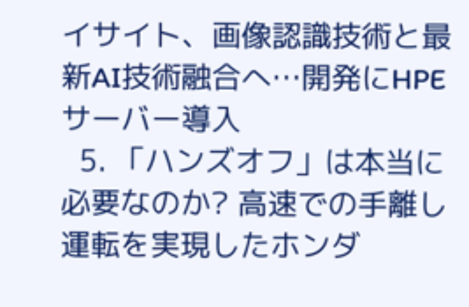イサイト、画像認識技術と最新AI技術融合へ…開発にHPEサーバー導入
  5. 「ハンズオフ」は本当に必要なのか? 高速での手離し運転を実現したホンダ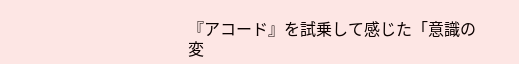『アコード』を試乗して感じた「意識の変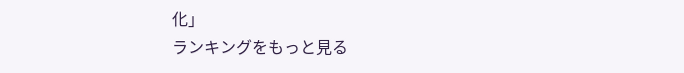化」
ランキングをもっと見る